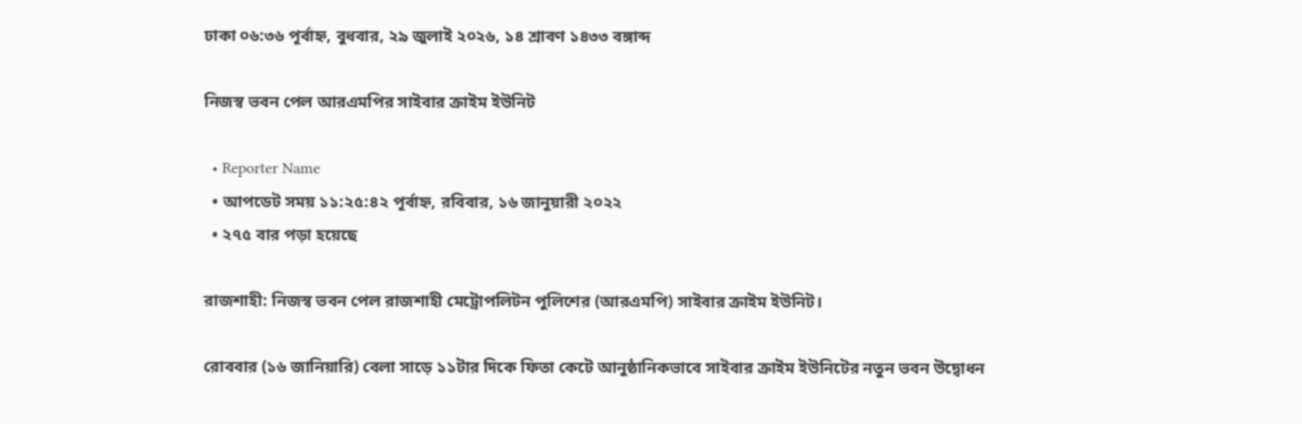ঢাকা ০৬:৩৬ পূর্বাহ্ন, বুধবার, ২৯ জুলাই ২০২৬, ১৪ শ্রাবণ ১৪৩৩ বঙ্গাব্দ

নিজস্ব ভবন পেল আরএমপির সাইবার ক্রাইম ইউনিট

  • Reporter Name
  • আপডেট সময় ১১:২৫:৪২ পূর্বাহ্ন, রবিবার, ১৬ জানুয়ারী ২০২২
  • ২৭৫ বার পড়া হয়েছে

রাজশাহী: নিজস্ব ভবন পেল রাজশাহী মেট্রোপলিটন পুলিশের (আরএমপি) সাইবার ক্রাইম ইউনিট।

রোববার (১৬ জানিয়ারি) বেলা সাড়ে ১১টার দিকে ফিতা কেটে আনুষ্ঠানিকভাবে সাইবার ক্রাইম ইউনিটের নতুন ভবন উদ্বোধন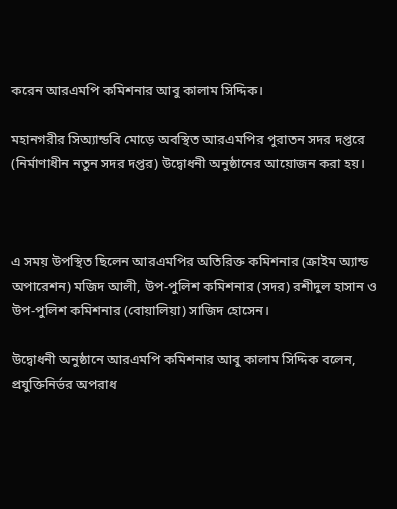করেন আরএমপি কমিশনার আবু কালাম সিদ্দিক।

মহানগরীর সিঅ্যান্ডবি মোড়ে অবস্থিত আরএমপির পুরাতন সদর দপ্তরে (নির্মাণাধীন নতুন সদর দপ্তর) উদ্বোধনী অনুষ্ঠানের আয়োজন করা হয়।



এ সময় উপস্থিত ছিলেন আরএমপির অতিরিক্ত কমিশনার (ক্রাইম অ্যান্ড অপারেশন) মজিদ আলী, উপ-পুলিশ কমিশনার (সদর) রশীদুল হাসান ও উপ-পুলিশ কমিশনার (বোয়ালিয়া) সাজিদ হোসেন।

উদ্বোধনী অনুষ্ঠানে আরএমপি কমিশনার আবু কালাম সিদ্দিক বলেন, প্রযুক্তিনির্ভর অপরাধ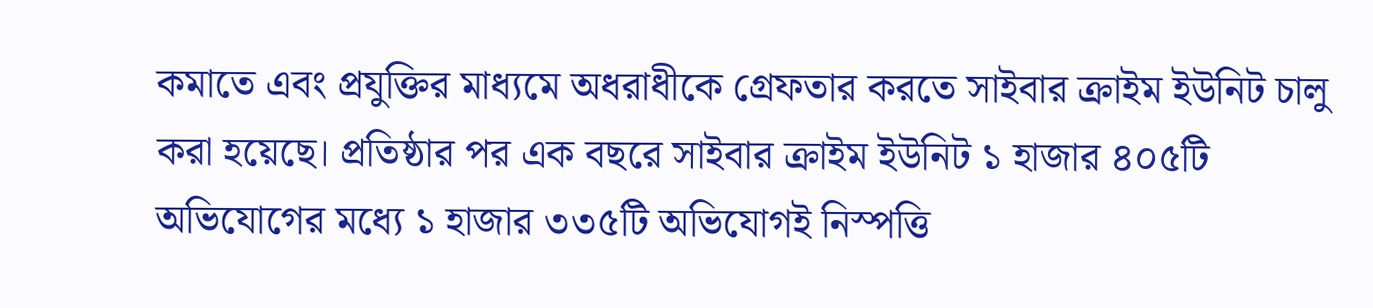কমাতে এবং প্রযুক্তির মাধ্যমে অধরাধীকে গ্রেফতার করতে সাইবার ক্রাইম ইউনিট চালু করা হয়েছে। প্রতিষ্ঠার পর এক বছরে সাইবার ক্রাইম ইউনিট ১ হাজার ৪০৫টি অভিযোগের মধ্যে ১ হাজার ৩৩৫টি অভিযোগই নিস্পত্তি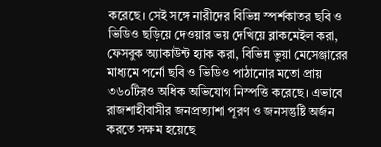করেছে। সেই সঙ্গে নারীদের বিভিন্ন স্পর্শকাতর ছবি ও ভিডিও ছড়িয়ে দেওয়ার ভয় দেখিয়ে ব্লাকমেইল করা, ফেসবুক অ্যাকাউন্ট হ্যাক করা, বিভিন্ন ভুয়া মেসেঞ্জারের মাধ্যমে পর্নো ছবি ও ভিডিও পাঠানোর মতো প্রায় ৩৬০টিরও অধিক অভিযোগ নিস্পত্তি করেছে। এভাবে রাজশাহীবাসীর জনপ্রত্যাশা পূরণ ও জনসন্তুষ্টি অর্জন করতে সক্ষম হয়েছে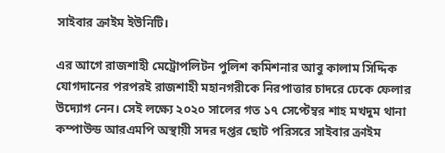সাইবার ক্রাইম ইউনিটি।

এর আগে রাজশাহী মেট্রোপলিটন পুলিশ কমিশনার আবু কালাম সিদ্দিক যোগদানের পরপরই রাজশাহী মহানগরীকে নিরপাত্তার চাদরে ঢেকে ফেলার উদ্যোগ নেন। সেই লক্ষ্যে ২০২০ সালের গত ১৭ সেপ্টেম্বর শাহ মখদুম থানা কম্পাউন্ড আরএমপি অস্থায়ী সদর দপ্তর ছোট পরিসরে সাইবার ক্রাইম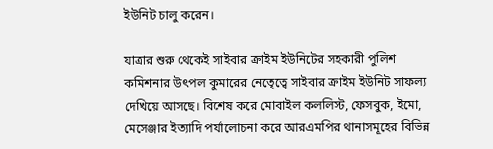ইউনিট চালু করেন।

যাত্রার শুরু থেকেই সাইবার ক্রাইম ইউনিটের সহকারী পুলিশ কমিশনার উৎপল কুমারের নেতেৃত্বে সাইবার ক্রাইম ইউনিট সাফল্য দেখিয়ে আসছে। বিশেষ করে মোবাইল কললিস্ট, ফেসবুক, ইমো, মেসেঞ্জার ইত্যাদি পর্যালোচনা করে আরএমপির থানাসমূহের বিভিন্ন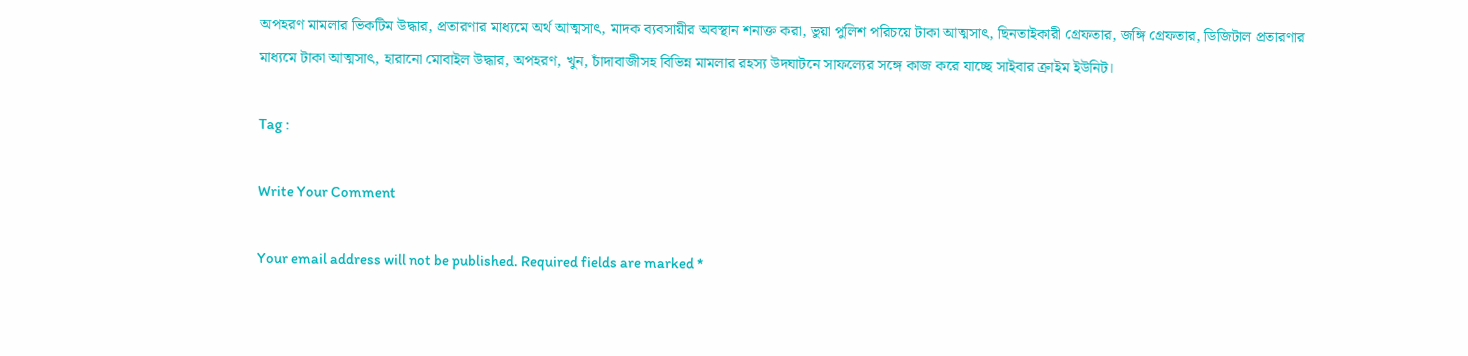অপহরণ মামলার ভিকটিম উদ্ধার, প্রতারণার মাধ্যমে অর্থ আত্মসাৎ, মাদক ব্যবসায়ীর অবস্থান শনাক্ত করা, ভুয়া পুলিশ পরিচয়ে টাকা আত্মসাৎ, ছিনতাইকারী গ্রেফতার, জঙ্গি গ্রেফতার, ডিজিটাল প্রতারণার মাধ্যমে টাকা আত্মসাৎ, হারানো মোবাইল উদ্ধার, অপহরণ, খুন, চাঁদাবাজীসহ বিভিন্ন মামলার রহস্য উদঘাটনে সাফল্যের সঙ্গে কাজ করে যাচ্ছে সাইবার ক্রাইম ইউনিট।

Tag :

Write Your Comment

Your email address will not be published. Required fields are marked *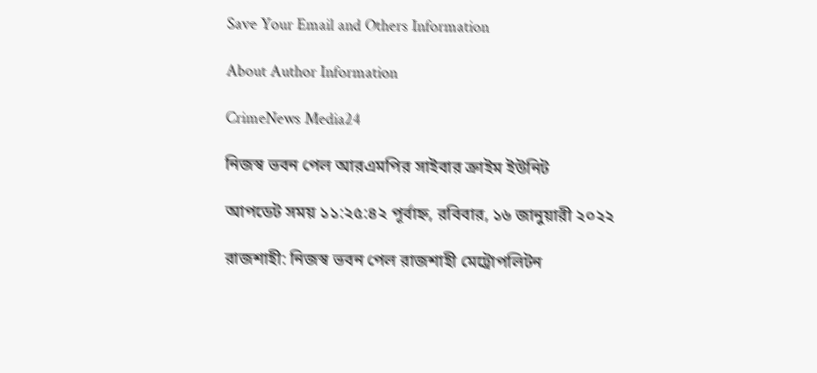Save Your Email and Others Information

About Author Information

CrimeNews Media24

নিজস্ব ভবন পেল আরএমপির সাইবার ক্রাইম ইউনিট

আপডেট সময় ১১:২৫:৪২ পূর্বাহ্ন, রবিবার, ১৬ জানুয়ারী ২০২২

রাজশাহী: নিজস্ব ভবন পেল রাজশাহী মেট্রোপলিটন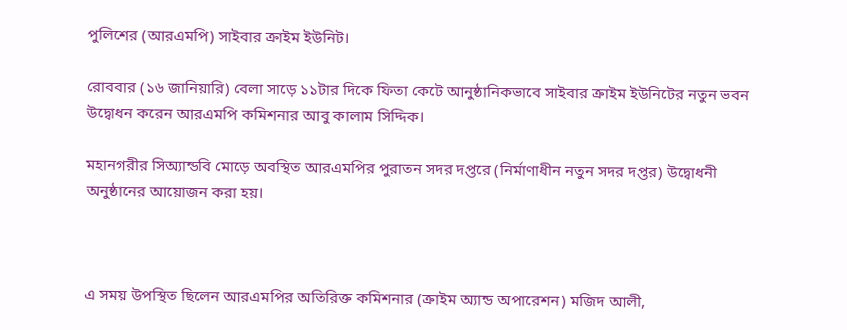পুলিশের (আরএমপি) সাইবার ক্রাইম ইউনিট।

রোববার (১৬ জানিয়ারি) বেলা সাড়ে ১১টার দিকে ফিতা কেটে আনুষ্ঠানিকভাবে সাইবার ক্রাইম ইউনিটের নতুন ভবন উদ্বোধন করেন আরএমপি কমিশনার আবু কালাম সিদ্দিক।

মহানগরীর সিঅ্যান্ডবি মোড়ে অবস্থিত আরএমপির পুরাতন সদর দপ্তরে (নির্মাণাধীন নতুন সদর দপ্তর) উদ্বোধনী অনুষ্ঠানের আয়োজন করা হয়।



এ সময় উপস্থিত ছিলেন আরএমপির অতিরিক্ত কমিশনার (ক্রাইম অ্যান্ড অপারেশন) মজিদ আলী,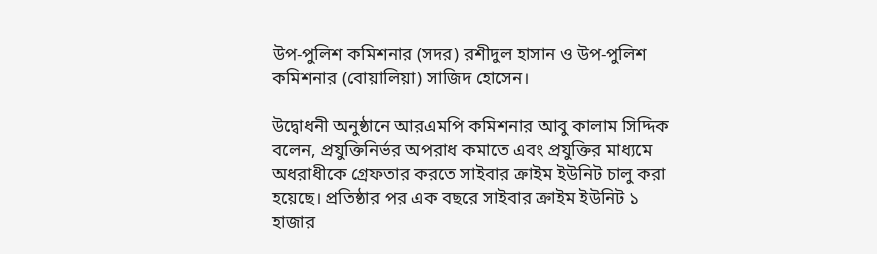উপ-পুলিশ কমিশনার (সদর) রশীদুল হাসান ও উপ-পুলিশ কমিশনার (বোয়ালিয়া) সাজিদ হোসেন।

উদ্বোধনী অনুষ্ঠানে আরএমপি কমিশনার আবু কালাম সিদ্দিক বলেন, প্রযুক্তিনির্ভর অপরাধ কমাতে এবং প্রযুক্তির মাধ্যমে অধরাধীকে গ্রেফতার করতে সাইবার ক্রাইম ইউনিট চালু করা হয়েছে। প্রতিষ্ঠার পর এক বছরে সাইবার ক্রাইম ইউনিট ১ হাজার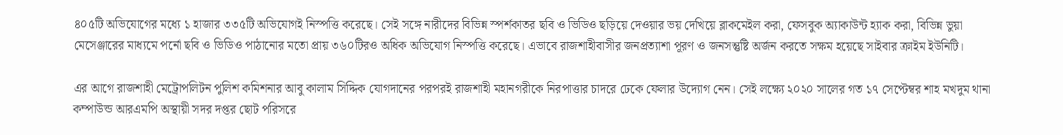৪০৫টি অভিযোগের মধ্যে ১ হাজার ৩৩৫টি অভিযোগই নিস্পত্তি করেছে। সেই সঙ্গে নারীদের বিভিন্ন স্পর্শকাতর ছবি ও ভিডিও ছড়িয়ে দেওয়ার ভয় দেখিয়ে ব্লাকমেইল করা, ফেসবুক অ্যাকাউন্ট হ্যাক করা, বিভিন্ন ভুয়া মেসেঞ্জারের মাধ্যমে পর্নো ছবি ও ভিডিও পাঠানোর মতো প্রায় ৩৬০টিরও অধিক অভিযোগ নিস্পত্তি করেছে। এভাবে রাজশাহীবাসীর জনপ্রত্যাশা পূরণ ও জনসন্তুষ্টি অর্জন করতে সক্ষম হয়েছে সাইবার ক্রাইম ইউনিটি।

এর আগে রাজশাহী মেট্রোপলিটন পুলিশ কমিশনার আবু কালাম সিদ্দিক যোগদানের পরপরই রাজশাহী মহানগরীকে নিরপাত্তার চাদরে ঢেকে ফেলার উদ্যোগ নেন। সেই লক্ষ্যে ২০২০ সালের গত ১৭ সেপ্টেম্বর শাহ মখদুম থানা কম্পাউন্ড আরএমপি অস্থায়ী সদর দপ্তর ছোট পরিসরে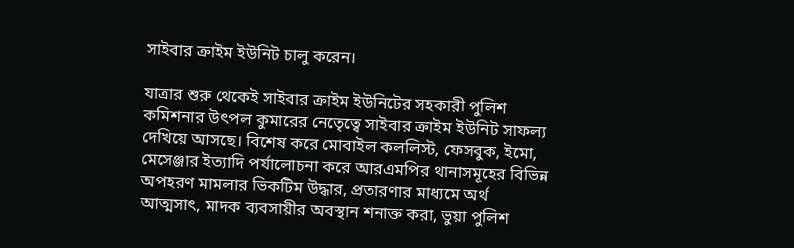সাইবার ক্রাইম ইউনিট চালু করেন।

যাত্রার শুরু থেকেই সাইবার ক্রাইম ইউনিটের সহকারী পুলিশ কমিশনার উৎপল কুমারের নেতেৃত্বে সাইবার ক্রাইম ইউনিট সাফল্য দেখিয়ে আসছে। বিশেষ করে মোবাইল কললিস্ট, ফেসবুক, ইমো, মেসেঞ্জার ইত্যাদি পর্যালোচনা করে আরএমপির থানাসমূহের বিভিন্ন অপহরণ মামলার ভিকটিম উদ্ধার, প্রতারণার মাধ্যমে অর্থ আত্মসাৎ, মাদক ব্যবসায়ীর অবস্থান শনাক্ত করা, ভুয়া পুলিশ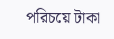পরিচয়ে টাকা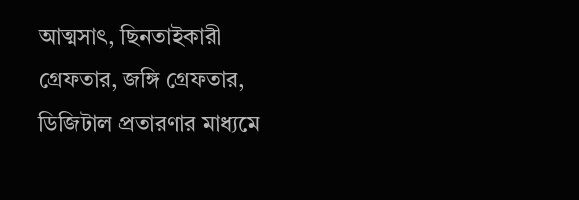আত্মসাৎ, ছিনতাইকারী গ্রেফতার, জঙ্গি গ্রেফতার, ডিজিটাল প্রতারণার মাধ্যমে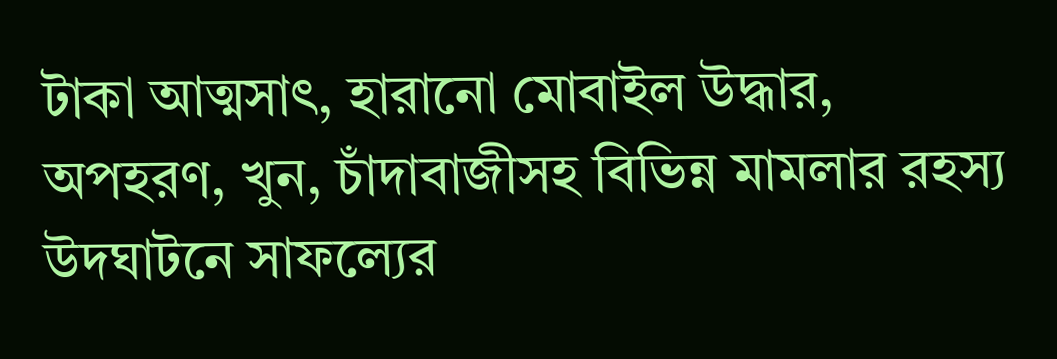টাকা আত্মসাৎ, হারানো মোবাইল উদ্ধার, অপহরণ, খুন, চাঁদাবাজীসহ বিভিন্ন মামলার রহস্য উদঘাটনে সাফল্যের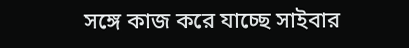সঙ্গে কাজ করে যাচ্ছে সাইবার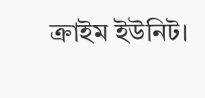ক্রাইম ইউনিট।